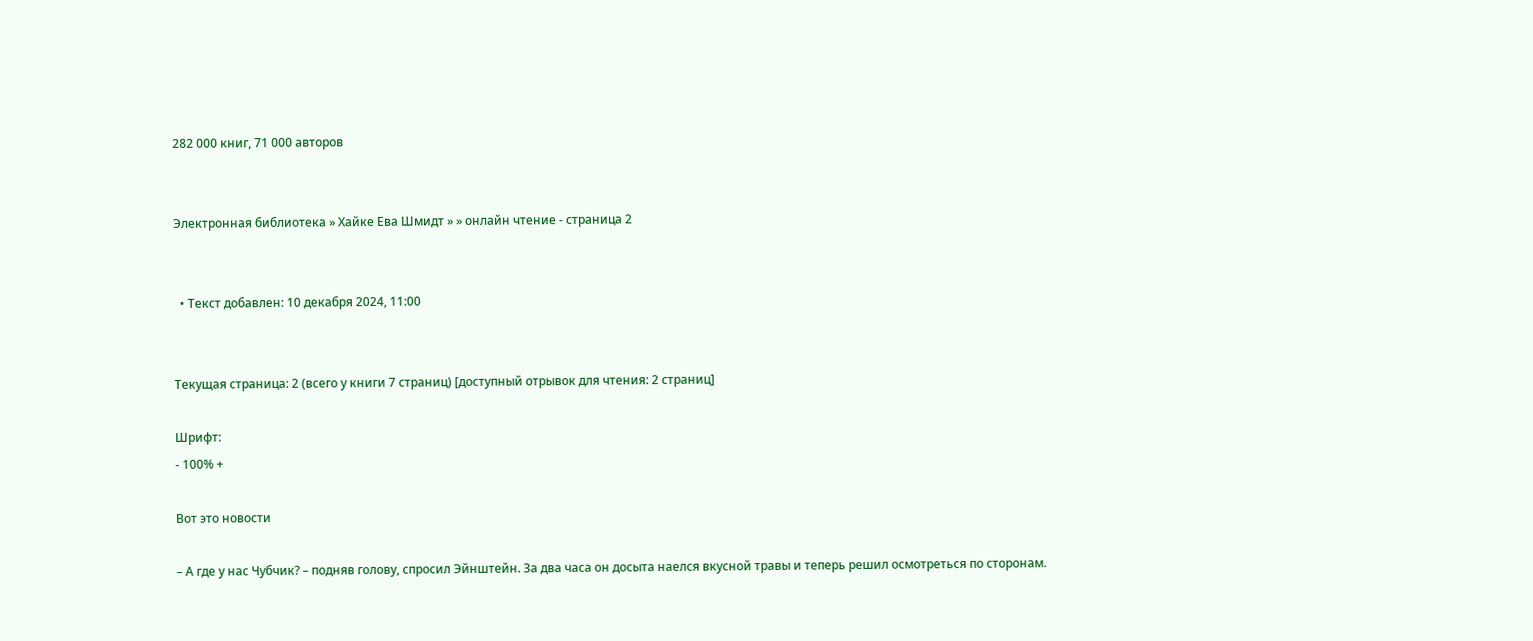282 000 книг, 71 000 авторов


Электронная библиотека » Хайке Ева Шмидт » » онлайн чтение - страница 2


  • Текст добавлен: 10 декабря 2024, 11:00


Текущая страница: 2 (всего у книги 7 страниц) [доступный отрывок для чтения: 2 страниц]

Шрифт:
- 100% +

Вот это новости

– А где у нас Чубчик? – подняв голову, спросил Эйнштейн. За два часа он досыта наелся вкусной травы и теперь решил осмотреться по сторонам.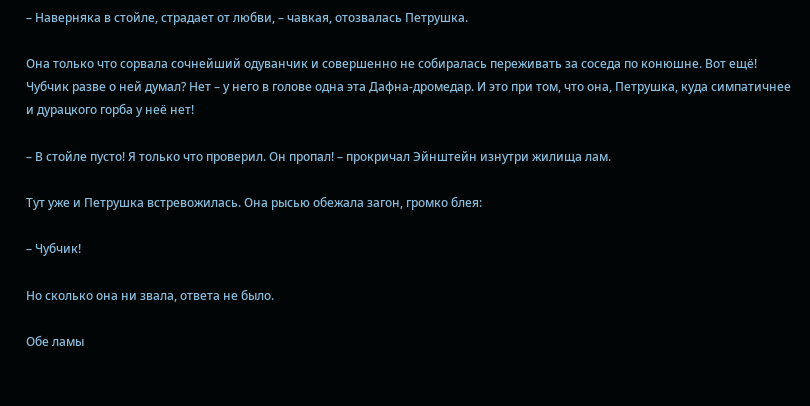– Наверняка в стойле, страдает от любви, – чавкая, отозвалась Петрушка.

Она только что сорвала сочнейший одуванчик и совершенно не собиралась переживать за соседа по конюшне. Вот ещё! Чубчик разве о ней думал? Нет – у него в голове одна эта Дафна-дромедар. И это при том, что она, Петрушка, куда симпатичнее и дурацкого горба у неё нет!

– В стойле пусто! Я только что проверил. Он пропал! – прокричал Эйнштейн изнутри жилища лам.

Тут уже и Петрушка встревожилась. Она рысью обежала загон, громко блея:

– Чубчик!

Но сколько она ни звала, ответа не было.

Обе ламы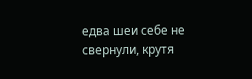едва шеи себе не свернули, крутя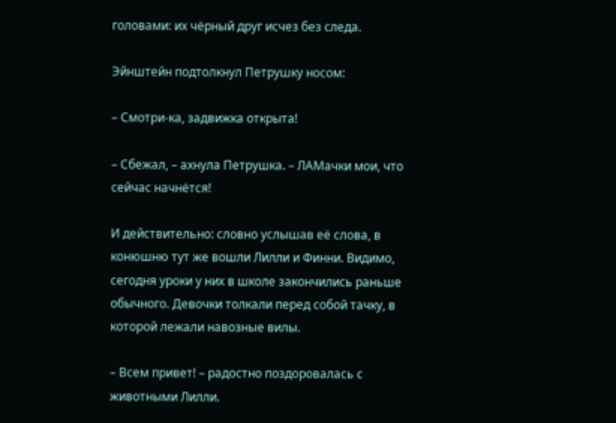головами: их чёрный друг исчез без следа.

Эйнштейн подтолкнул Петрушку носом:

– Смотри-ка, задвижка открыта!

– Сбежал, – ахнула Петрушка. – ЛАМачки мои, что сейчас начнётся!

И действительно: словно услышав её слова, в конюшню тут же вошли Лилли и Финни. Видимо, сегодня уроки у них в школе закончились раньше обычного. Девочки толкали перед собой тачку, в которой лежали навозные вилы.

– Всем привет! – радостно поздоровалась с животными Лилли.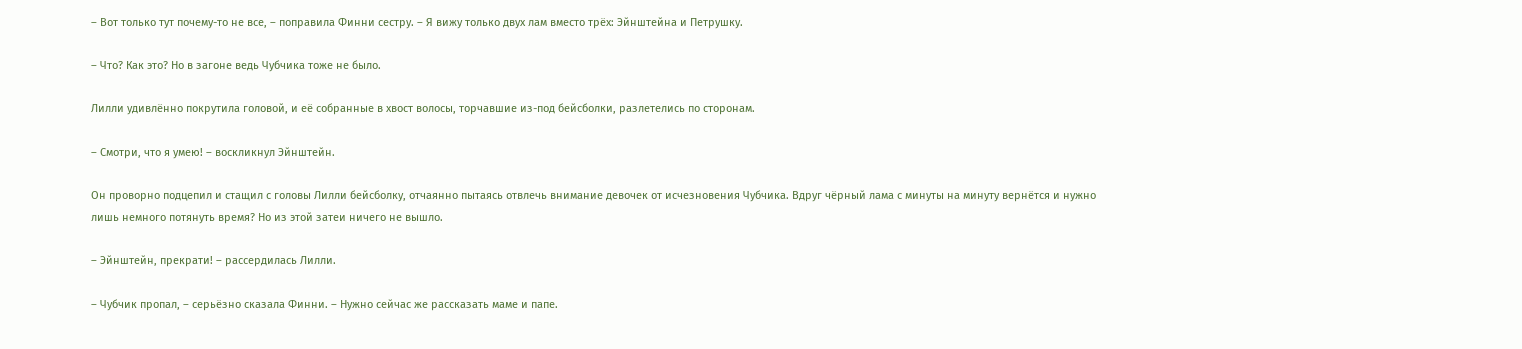– Вот только тут почему-то не все, – поправила Финни сестру. – Я вижу только двух лам вместо трёх: Эйнштейна и Петрушку.

– Что? Как это? Но в загоне ведь Чубчика тоже не было.

Лилли удивлённо покрутила головой, и её собранные в хвост волосы, торчавшие из-под бейсболки, разлетелись по сторонам.

– Смотри, что я умею! – воскликнул Эйнштейн.

Он проворно подцепил и стащил с головы Лилли бейсболку, отчаянно пытаясь отвлечь внимание девочек от исчезновения Чубчика. Вдруг чёрный лама с минуты на минуту вернётся и нужно лишь немного потянуть время? Но из этой затеи ничего не вышло.

– Эйнштейн, прекрати! – рассердилась Лилли.

– Чубчик пропал, – серьёзно сказала Финни. – Нужно сейчас же рассказать маме и папе.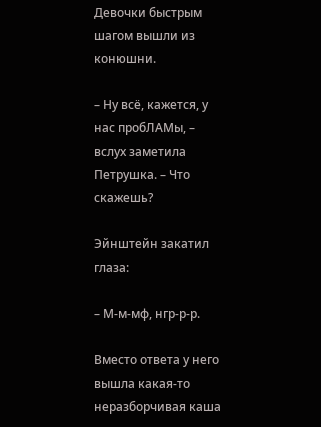Девочки быстрым шагом вышли из конюшни.

– Ну всё, кажется, у нас пробЛАМы, – вслух заметила Петрушка. – Что скажешь?

Эйнштейн закатил глаза:

– М-м-мф, нгр-р-р.

Вместо ответа у него вышла какая-то неразборчивая каша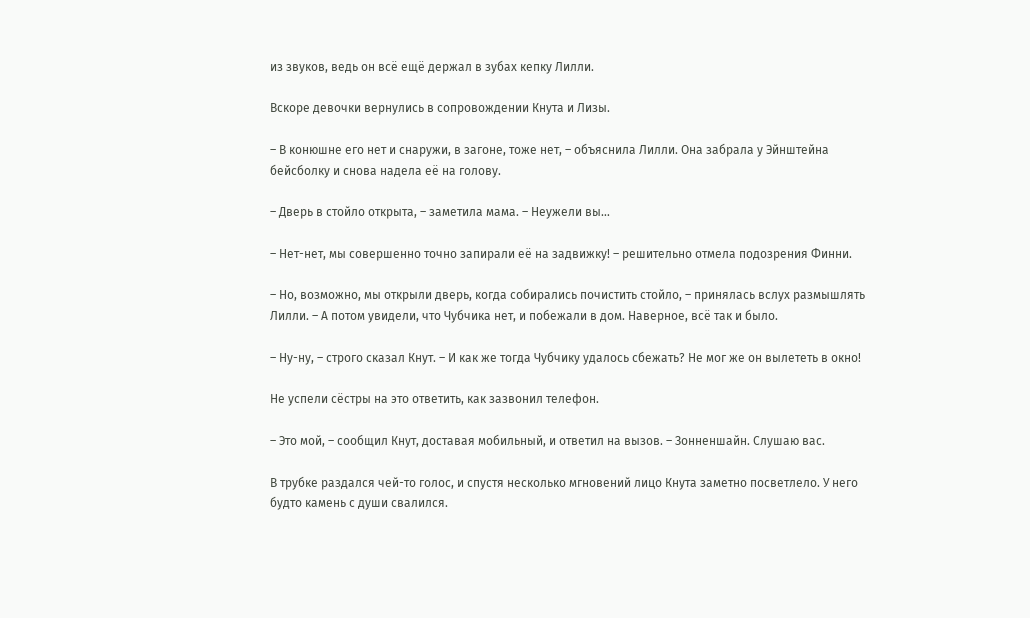из звуков, ведь он всё ещё держал в зубах кепку Лилли.

Вскоре девочки вернулись в сопровождении Кнута и Лизы.

– В конюшне его нет и снаружи, в загоне, тоже нет, – объяснила Лилли. Она забрала у Эйнштейна бейсболку и снова надела её на голову.

– Дверь в стойло открыта, – заметила мама. – Неужели вы…

– Нет-нет, мы совершенно точно запирали её на задвижку! – решительно отмела подозрения Финни.

– Но, возможно, мы открыли дверь, когда собирались почистить стойло, – принялась вслух размышлять Лилли. – А потом увидели, что Чубчика нет, и побежали в дом. Наверное, всё так и было.

– Ну-ну, – строго сказал Кнут. – И как же тогда Чубчику удалось сбежать? Не мог же он вылететь в окно!

Не успели сёстры на это ответить, как зазвонил телефон.

– Это мой, – сообщил Кнут, доставая мобильный, и ответил на вызов. – Зонненшайн. Слушаю вас.

В трубке раздался чей-то голос, и спустя несколько мгновений лицо Кнута заметно посветлело. У него будто камень с души свалился.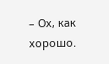– Ох, как хорошо.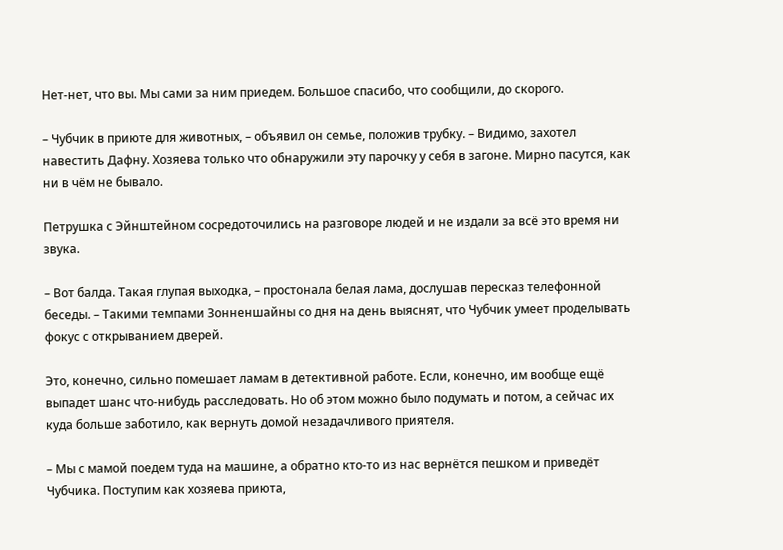Нет-нет, что вы. Мы сами за ним приедем. Большое спасибо, что сообщили, до скорого.

– Чубчик в приюте для животных, – объявил он семье, положив трубку. – Видимо, захотел навестить Дафну. Хозяева только что обнаружили эту парочку у себя в загоне. Мирно пасутся, как ни в чём не бывало.

Петрушка с Эйнштейном сосредоточились на разговоре людей и не издали за всё это время ни звука.

– Вот балда. Такая глупая выходка, – простонала белая лама, дослушав пересказ телефонной беседы. – Такими темпами Зонненшайны со дня на день выяснят, что Чубчик умеет проделывать фокус с открыванием дверей.

Это, конечно, сильно помешает ламам в детективной работе. Если, конечно, им вообще ещё выпадет шанс что-нибудь расследовать. Но об этом можно было подумать и потом, а сейчас их куда больше заботило, как вернуть домой незадачливого приятеля.

– Мы с мамой поедем туда на машине, а обратно кто-то из нас вернётся пешком и приведёт Чубчика. Поступим как хозяева приюта,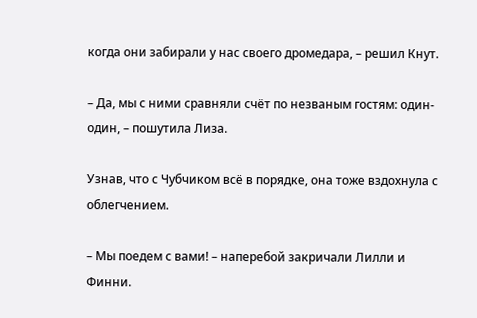когда они забирали у нас своего дромедара, – решил Кнут.

– Да, мы с ними сравняли счёт по незваным гостям: один-один, – пошутила Лиза.

Узнав, что с Чубчиком всё в порядке, она тоже вздохнула с облегчением.

– Мы поедем с вами! – наперебой закричали Лилли и Финни.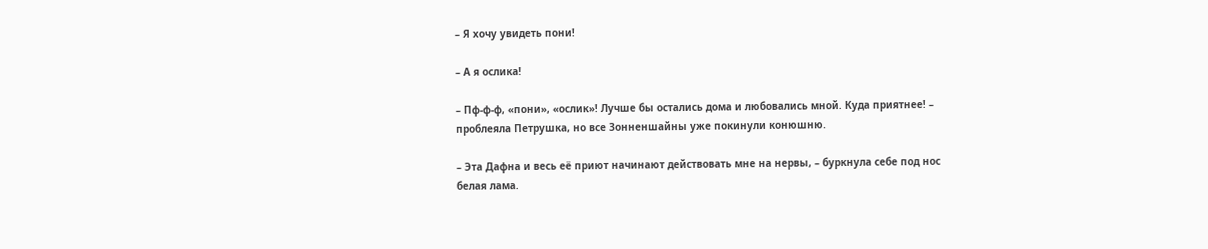– Я хочу увидеть пони!

– А я ослика!

– Пф-ф-ф, «пони», «ослик»! Лучше бы остались дома и любовались мной. Куда приятнее! – проблеяла Петрушка, но все Зонненшайны уже покинули конюшню.

– Эта Дафна и весь её приют начинают действовать мне на нервы, – буркнула себе под нос белая лама.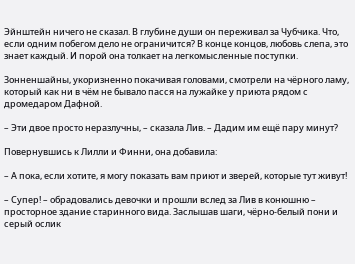Эйнштейн ничего не сказал. В глубине души он переживал за Чубчика. Что, если одним побегом дело не ограничится? В конце концов, любовь слепа, это знает каждый. И порой она толкает на легкомысленные поступки.

Зонненшайны, укоризненно покачивая головами, смотрели на чёрного ламу, который как ни в чём не бывало пасся на лужайке у приюта рядом с дромедаром Дафной.

– Эти двое просто неразлучны, – сказала Лив. – Дадим им ещё пару минут?

Повернувшись к Лилли и Финни, она добавила:

– А пока, если хотите, я могу показать вам приют и зверей, которые тут живут!

– Супер! – обрадовались девочки и прошли вслед за Лив в конюшню – просторное здание старинного вида. Заслышав шаги, чёрно-белый пони и серый ослик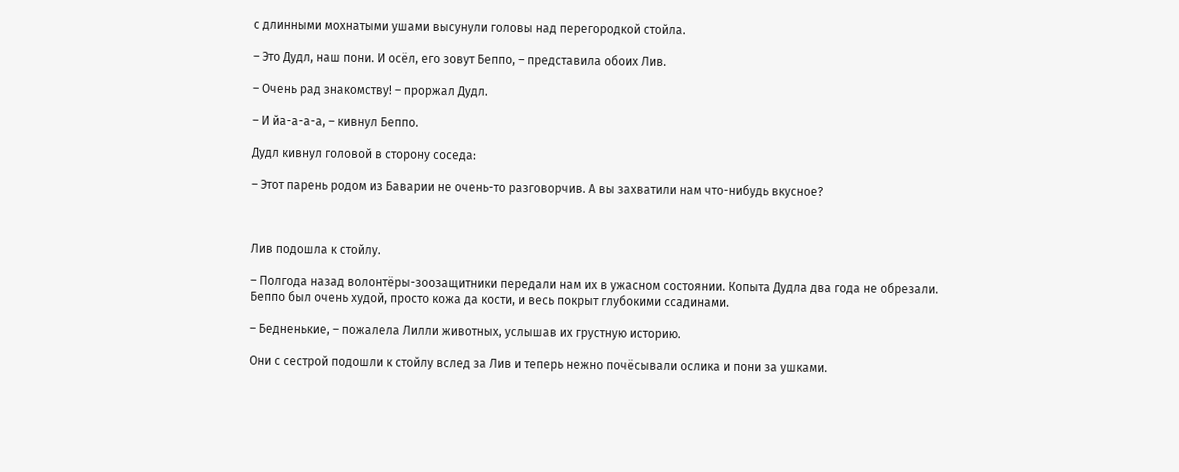с длинными мохнатыми ушами высунули головы над перегородкой стойла.

– Это Дудл, наш пони. И осёл, его зовут Беппо, – представила обоих Лив.

– Очень рад знакомству! – проржал Дудл.

– И йа-а-а-а, – кивнул Беппо.

Дудл кивнул головой в сторону соседа:

– Этот парень родом из Баварии не очень-то разговорчив. А вы захватили нам что-нибудь вкусное?



Лив подошла к стойлу.

– Полгода назад волонтёры-зоозащитники передали нам их в ужасном состоянии. Копыта Дудла два года не обрезали. Беппо был очень худой, просто кожа да кости, и весь покрыт глубокими ссадинами.

– Бедненькие, – пожалела Лилли животных, услышав их грустную историю.

Они с сестрой подошли к стойлу вслед за Лив и теперь нежно почёсывали ослика и пони за ушками.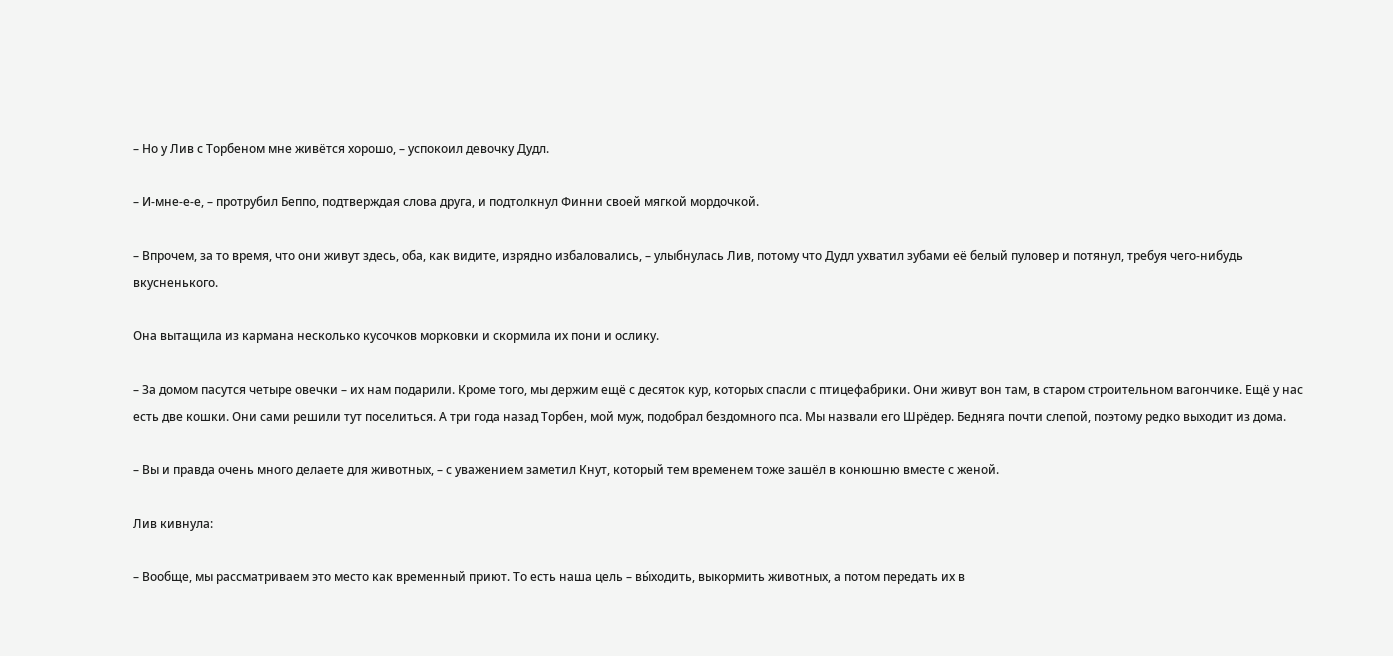– Но у Лив с Торбеном мне живётся хорошо, – успокоил девочку Дудл.

– И-мне-е-е, – протрубил Беппо, подтверждая слова друга, и подтолкнул Финни своей мягкой мордочкой.

– Впрочем, за то время, что они живут здесь, оба, как видите, изрядно избаловались, – улыбнулась Лив, потому что Дудл ухватил зубами её белый пуловер и потянул, требуя чего-нибудь вкусненького.

Она вытащила из кармана несколько кусочков морковки и скормила их пони и ослику.

– За домом пасутся четыре овечки – их нам подарили. Кроме того, мы держим ещё с десяток кур, которых спасли с птицефабрики. Они живут вон там, в старом строительном вагончике. Ещё у нас есть две кошки. Они сами решили тут поселиться. А три года назад Торбен, мой муж, подобрал бездомного пса. Мы назвали его Шрёдер. Бедняга почти слепой, поэтому редко выходит из дома.

– Вы и правда очень много делаете для животных, – с уважением заметил Кнут, который тем временем тоже зашёл в конюшню вместе с женой.

Лив кивнула:

– Вообще, мы рассматриваем это место как временный приют. То есть наша цель – вы́ходить, выкормить животных, а потом передать их в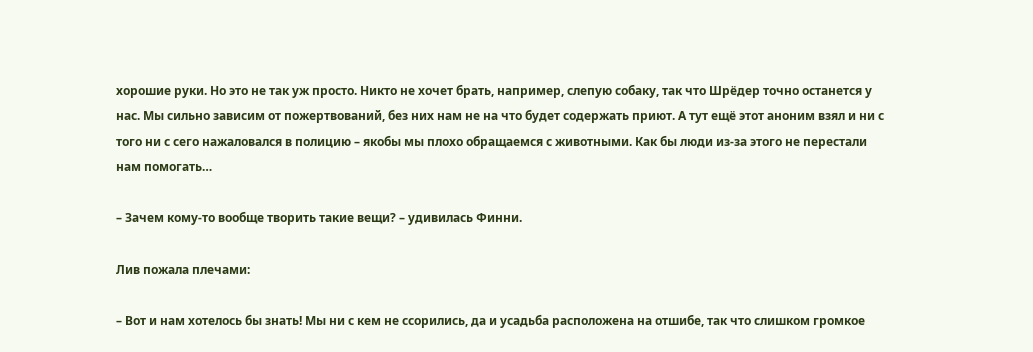хорошие руки. Но это не так уж просто. Никто не хочет брать, например, слепую собаку, так что Шрёдер точно останется у нас. Мы сильно зависим от пожертвований, без них нам не на что будет содержать приют. А тут ещё этот аноним взял и ни с того ни с сего нажаловался в полицию – якобы мы плохо обращаемся с животными. Как бы люди из-за этого не перестали нам помогать…

– Зачем кому-то вообще творить такие вещи? – удивилась Финни.

Лив пожала плечами:

– Вот и нам хотелось бы знать! Мы ни с кем не ссорились, да и усадьба расположена на отшибе, так что слишком громкое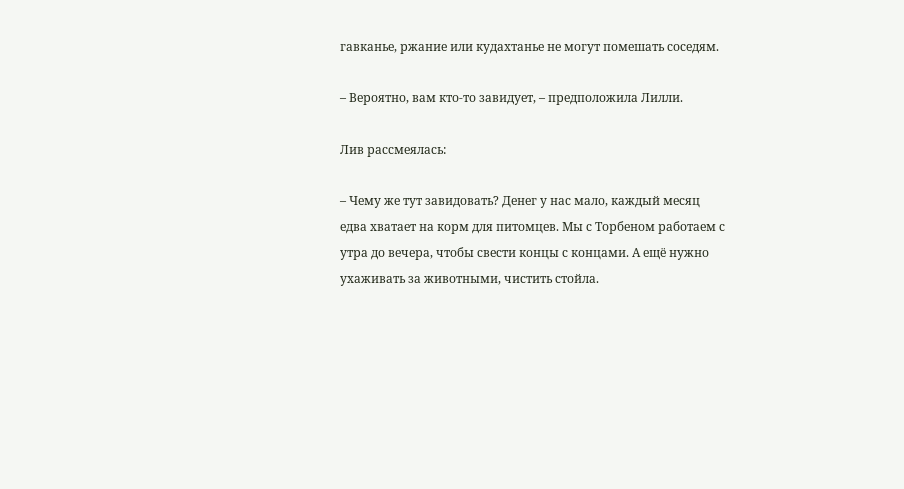гавканье, ржание или кудахтанье не могут помешать соседям.

– Вероятно, вам кто-то завидует, – предположила Лилли.

Лив рассмеялась:

– Чему же тут завидовать? Денег у нас мало, каждый месяц едва хватает на корм для питомцев. Мы с Торбеном работаем с утра до вечера, чтобы свести концы с концами. А ещё нужно ухаживать за животными, чистить стойла.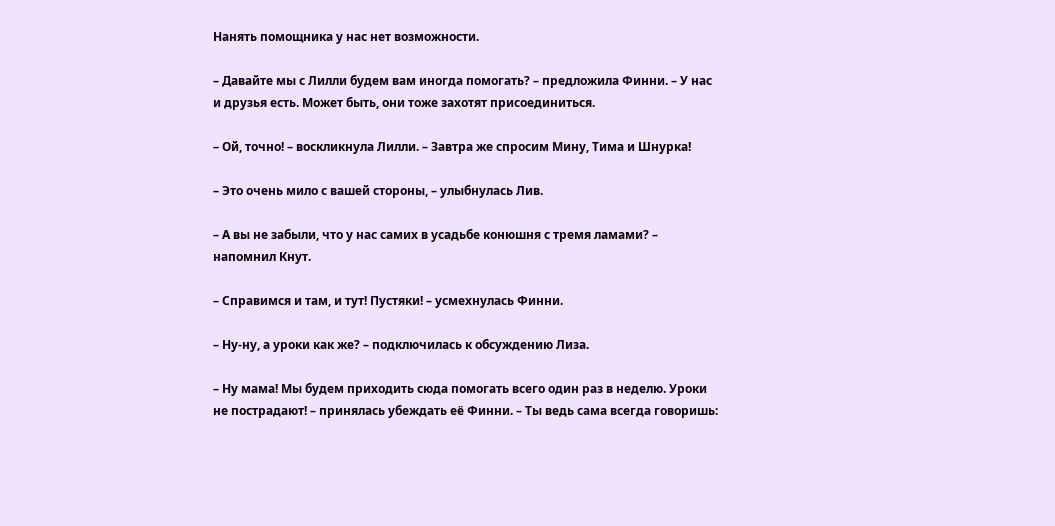Нанять помощника у нас нет возможности.

– Давайте мы с Лилли будем вам иногда помогать? – предложила Финни. – У нас и друзья есть. Может быть, они тоже захотят присоединиться.

– Ой, точно! – воскликнула Лилли. – Завтра же спросим Мину, Тима и Шнурка!

– Это очень мило с вашей стороны, – улыбнулась Лив.

– А вы не забыли, что у нас самих в усадьбе конюшня с тремя ламами? – напомнил Кнут.

– Справимся и там, и тут! Пустяки! – усмехнулась Финни.

– Ну-ну, а уроки как же? – подключилась к обсуждению Лиза.

– Ну мама! Мы будем приходить сюда помогать всего один раз в неделю. Уроки не пострадают! – принялась убеждать её Финни. – Ты ведь сама всегда говоришь: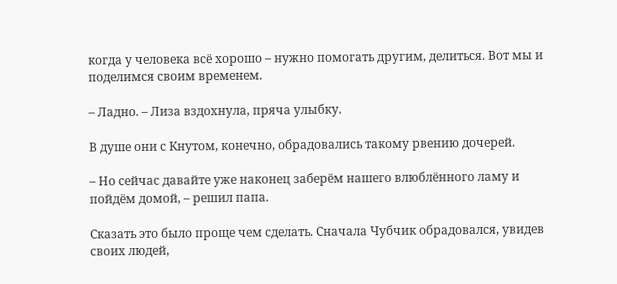когда у человека всё хорошо – нужно помогать другим, делиться. Вот мы и поделимся своим временем.

– Ладно. – Лиза вздохнула, пряча улыбку.

В душе они с Кнутом, конечно, обрадовались такому рвению дочерей.

– Но сейчас давайте уже наконец заберём нашего влюблённого ламу и пойдём домой, – решил папа.

Сказать это было проще чем сделать. Сначала Чубчик обрадовался, увидев своих людей,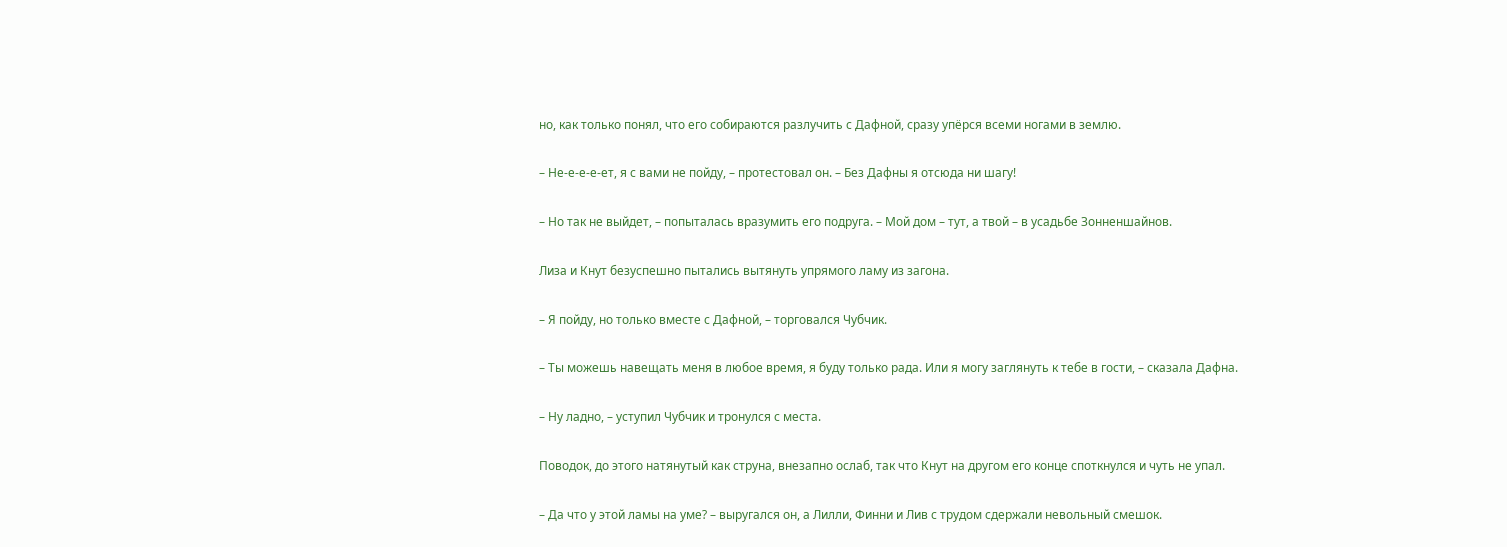но, как только понял, что его собираются разлучить с Дафной, сразу упёрся всеми ногами в землю.

– Не-е-е-е-ет, я с вами не пойду, – протестовал он. – Без Дафны я отсюда ни шагу!

– Но так не выйдет, – попыталась вразумить его подруга. – Мой дом – тут, а твой – в усадьбе Зонненшайнов.

Лиза и Кнут безуспешно пытались вытянуть упрямого ламу из загона.

– Я пойду, но только вместе с Дафной, – торговался Чубчик.

– Ты можешь навещать меня в любое время, я буду только рада. Или я могу заглянуть к тебе в гости, – сказала Дафна.

– Ну ладно, – уступил Чубчик и тронулся с места.

Поводок, до этого натянутый как струна, внезапно ослаб, так что Кнут на другом его конце споткнулся и чуть не упал.

– Да что у этой ламы на уме? – выругался он, а Лилли, Финни и Лив с трудом сдержали невольный смешок.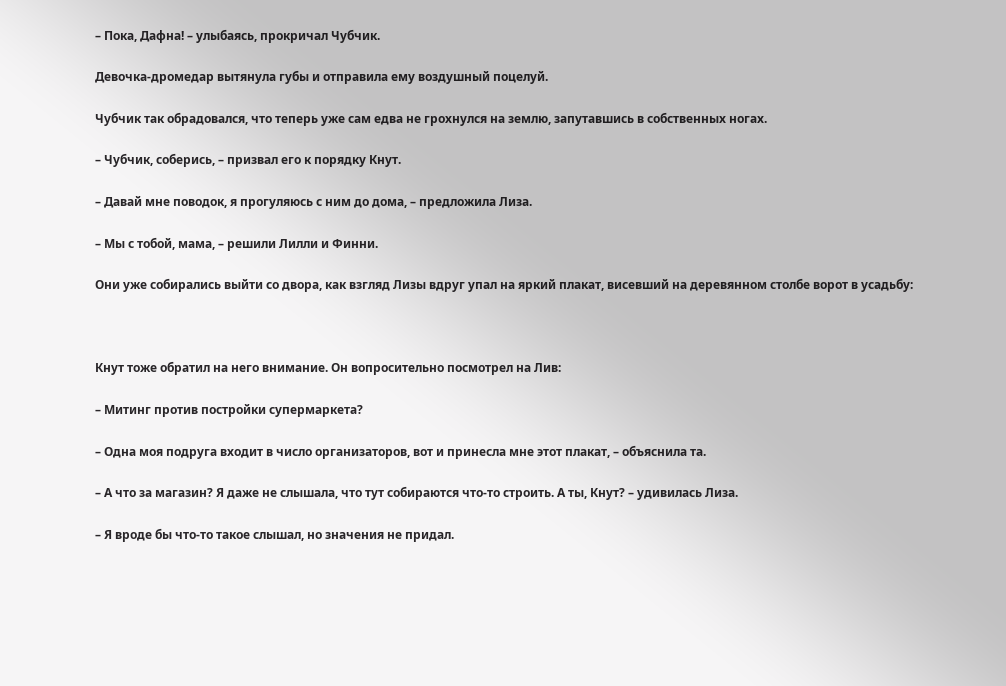– Пока, Дафна! – улыбаясь, прокричал Чубчик.

Девочка-дромедар вытянула губы и отправила ему воздушный поцелуй.

Чубчик так обрадовался, что теперь уже сам едва не грохнулся на землю, запутавшись в собственных ногах.

– Чубчик, соберись, – призвал его к порядку Кнут.

– Давай мне поводок, я прогуляюсь с ним до дома, – предложила Лиза.

– Мы с тобой, мама, – решили Лилли и Финни.

Они уже собирались выйти со двора, как взгляд Лизы вдруг упал на яркий плакат, висевший на деревянном столбе ворот в усадьбу:



Кнут тоже обратил на него внимание. Он вопросительно посмотрел на Лив:

– Митинг против постройки супермаркета?

– Одна моя подруга входит в число организаторов, вот и принесла мне этот плакат, – объяснила та.

– А что за магазин? Я даже не слышала, что тут собираются что-то строить. А ты, Кнут? – удивилась Лиза.

– Я вроде бы что-то такое слышал, но значения не придал.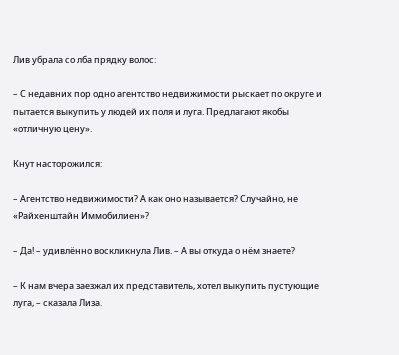Лив убрала со лба прядку волос:

– С недавних пор одно агентство недвижимости рыскает по округе и пытается выкупить у людей их поля и луга. Предлагают якобы «отличную цену».

Кнут насторожился:

– Агентство недвижимости? А как оно называется? Случайно, не «Райхенштайн Иммобилиен»?

– Да! – удивлённо воскликнула Лив. – А вы откуда о нём знаете?

– К нам вчера заезжал их представитель, хотел выкупить пустующие луга, – сказала Лиза.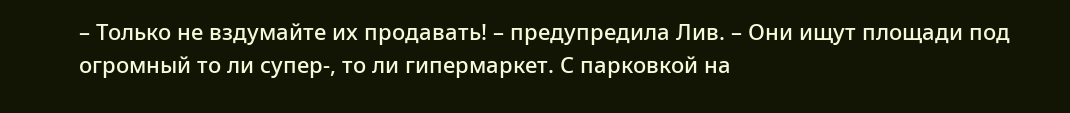– Только не вздумайте их продавать! – предупредила Лив. – Они ищут площади под огромный то ли супер-, то ли гипермаркет. С парковкой на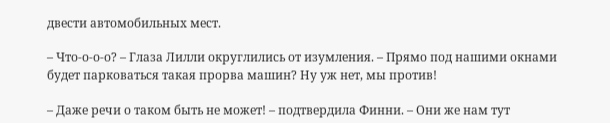двести автомобильных мест.

– Что-о-о-о? – Глаза Лилли округлились от изумления. – Прямо под нашими окнами будет парковаться такая прорва машин? Ну уж нет, мы против!

– Даже речи о таком быть не может! – подтвердила Финни. – Они же нам тут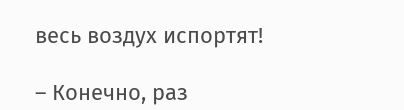весь воздух испортят!

– Конечно, раз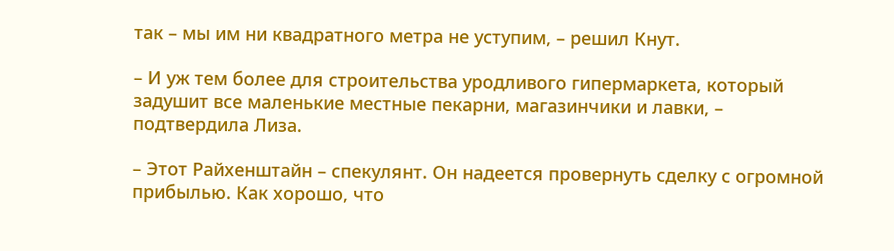так – мы им ни квадратного метра не уступим, – решил Кнут.

– И уж тем более для строительства уродливого гипермаркета, который задушит все маленькие местные пекарни, магазинчики и лавки, – подтвердила Лиза.

– Этот Райхенштайн – спекулянт. Он надеется провернуть сделку с огромной прибылью. Как хорошо, что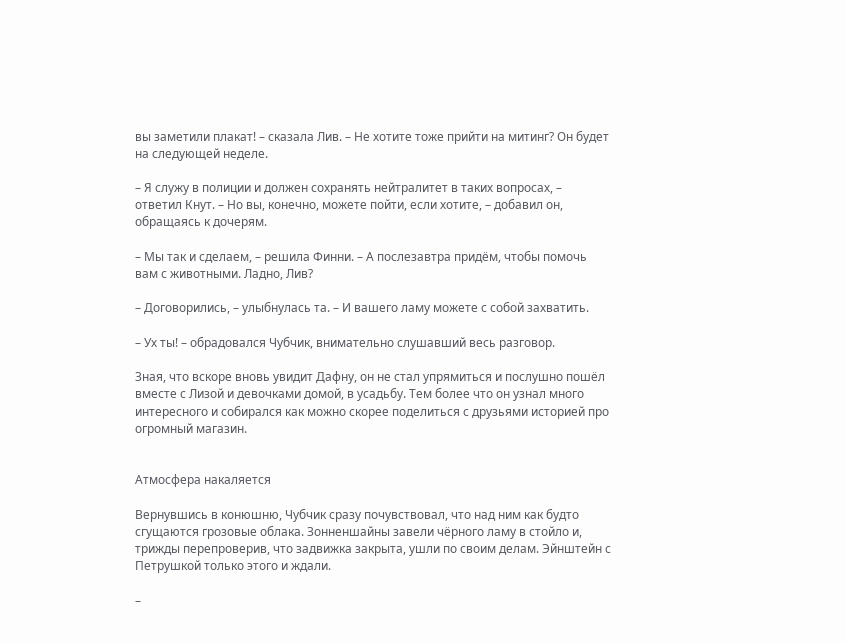вы заметили плакат! – сказала Лив. – Не хотите тоже прийти на митинг? Он будет на следующей неделе.

– Я служу в полиции и должен сохранять нейтралитет в таких вопросах, – ответил Кнут. – Но вы, конечно, можете пойти, если хотите, – добавил он, обращаясь к дочерям.

– Мы так и сделаем, – решила Финни. – А послезавтра придём, чтобы помочь вам с животными. Ладно, Лив?

– Договорились, – улыбнулась та. – И вашего ламу можете с собой захватить.

– Ух ты! – обрадовался Чубчик, внимательно слушавший весь разговор.

Зная, что вскоре вновь увидит Дафну, он не стал упрямиться и послушно пошёл вместе с Лизой и девочками домой, в усадьбу. Тем более что он узнал много интересного и собирался как можно скорее поделиться с друзьями историей про огромный магазин.


Атмосфера накаляется

Вернувшись в конюшню, Чубчик сразу почувствовал, что над ним как будто сгущаются грозовые облака. Зонненшайны завели чёрного ламу в стойло и, трижды перепроверив, что задвижка закрыта, ушли по своим делам. Эйнштейн с Петрушкой только этого и ждали.

–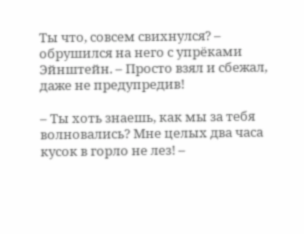Ты что, совсем свихнулся? – обрушился на него с упрёками Эйнштейн. – Просто взял и сбежал, даже не предупредив!

– Ты хоть знаешь, как мы за тебя волновались? Мне целых два часа кусок в горло не лез! –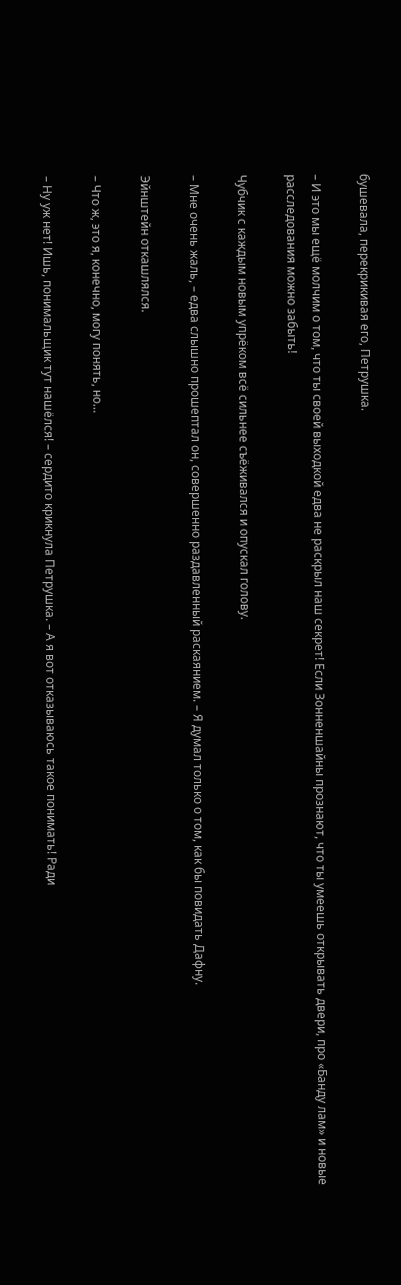бушевала, перекрикивая его, Петрушка.

– И это мы ещё молчим о том, что ты своей выходкой едва не раскрыл наш секрет! Если Зонненшайны прознают, что ты умеешь открывать двери, про «Банду лам» и новые расследования можно забыть!

Чубчик с каждым новым упрёком всё сильнее съёживался и опускал голову.

– Мне очень жаль, – едва слышно прошептал он, совершенно раздавленный раскаянием. – Я думал только о том, как бы повидать Дафну.

Эйнштейн откашлялся.

– Что ж, это я, конечно, могу понять, но…

– Ну уж нет! Ишь, понимальщик тут нашёлся! – сердито крикнула Петрушка. – А я вот отказываюсь такое понимать! Ради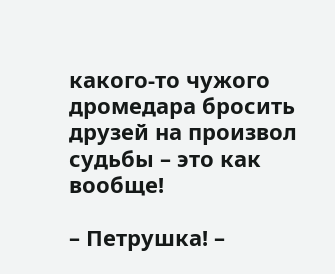какого-то чужого дромедара бросить друзей на произвол судьбы – это как вообще!

– Петрушка! –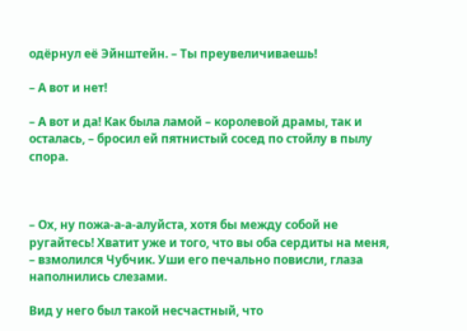одёрнул её Эйнштейн. – Ты преувеличиваешь!

– А вот и нет!

– А вот и да! Как была ламой – королевой драмы, так и осталась, – бросил ей пятнистый сосед по стойлу в пылу спора.



– Ох, ну пожа-а-а-алуйста, хотя бы между собой не ругайтесь! Хватит уже и того, что вы оба сердиты на меня, – взмолился Чубчик. Уши его печально повисли, глаза наполнились слезами.

Вид у него был такой несчастный, что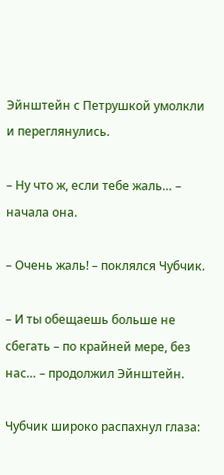Эйнштейн с Петрушкой умолкли и переглянулись.

– Ну что ж, если тебе жаль… – начала она.

– Очень жаль! – поклялся Чубчик.

– И ты обещаешь больше не сбегать – по крайней мере, без нас… – продолжил Эйнштейн.

Чубчик широко распахнул глаза: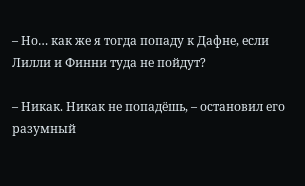– Но… как же я тогда попаду к Дафне, если Лилли и Финни туда не пойдут?

– Никак. Никак не попадёшь, – остановил его разумный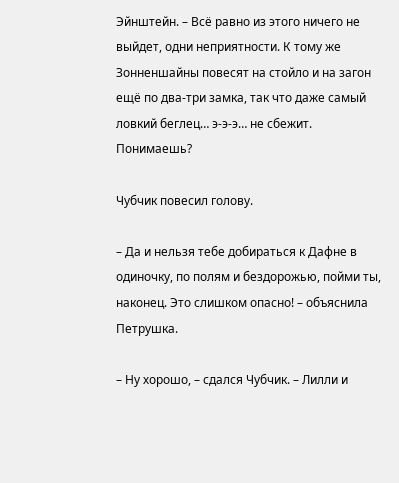Эйнштейн. – Всё равно из этого ничего не выйдет, одни неприятности. К тому же Зонненшайны повесят на стойло и на загон ещё по два-три замка, так что даже самый ловкий беглец… э-э-э… не сбежит. Понимаешь?

Чубчик повесил голову.

– Да и нельзя тебе добираться к Дафне в одиночку, по полям и бездорожью, пойми ты, наконец. Это слишком опасно! – объяснила Петрушка.

– Ну хорошо, – сдался Чубчик. – Лилли и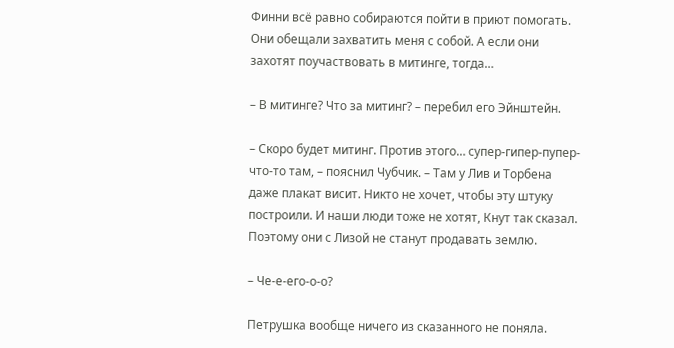Финни всё равно собираются пойти в приют помогать. Они обещали захватить меня с собой. А если они захотят поучаствовать в митинге, тогда…

– В митинге? Что за митинг? – перебил его Эйнштейн.

– Скоро будет митинг. Против этого… супер-гипер-пупер-что-то там, – пояснил Чубчик. – Там у Лив и Торбена даже плакат висит. Никто не хочет, чтобы эту штуку построили. И наши люди тоже не хотят, Кнут так сказал. Поэтому они с Лизой не станут продавать землю.

– Че-е-его-о-о?

Петрушка вообще ничего из сказанного не поняла.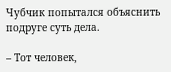Чубчик попытался объяснить подруге суть дела.

– Тот человек,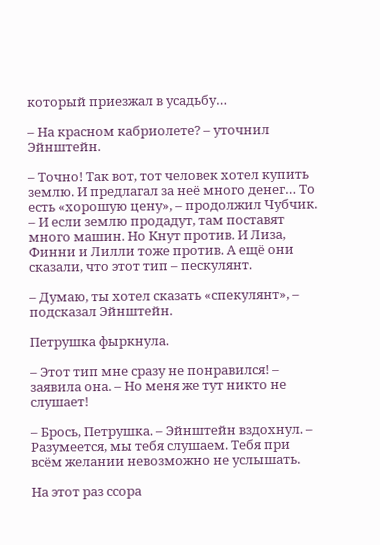который приезжал в усадьбу…

– На красном кабриолете? – уточнил Эйнштейн.

– Точно! Так вот, тот человек хотел купить землю. И предлагал за неё много денег… То есть «хорошую цену», – продолжил Чубчик. – И если землю продадут, там поставят много машин. Но Кнут против. И Лиза, Финни и Лилли тоже против. А ещё они сказали, что этот тип – пескулянт.

– Думаю, ты хотел сказать «спекулянт», – подсказал Эйнштейн.

Петрушка фыркнула.

– Этот тип мне сразу не понравился! – заявила она. – Но меня же тут никто не слушает!

– Брось, Петрушка. – Эйнштейн вздохнул. – Разумеется, мы тебя слушаем. Тебя при всём желании невозможно не услышать.

На этот раз ссора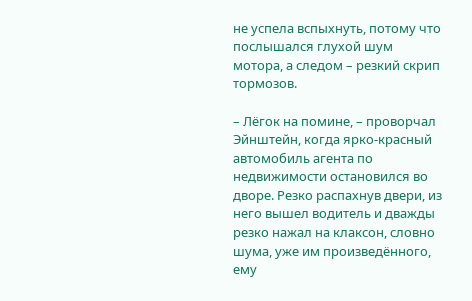не успела вспыхнуть, потому что послышался глухой шум мотора, а следом – резкий скрип тормозов.

– Лёгок на помине, – проворчал Эйнштейн, когда ярко-красный автомобиль агента по недвижимости остановился во дворе. Резко распахнув двери, из него вышел водитель и дважды резко нажал на клаксон, словно шума, уже им произведённого, ему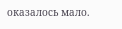оказалось мало.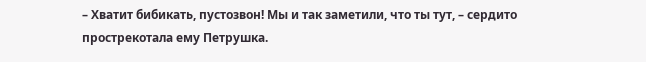– Хватит бибикать, пустозвон! Мы и так заметили, что ты тут, – сердито прострекотала ему Петрушка.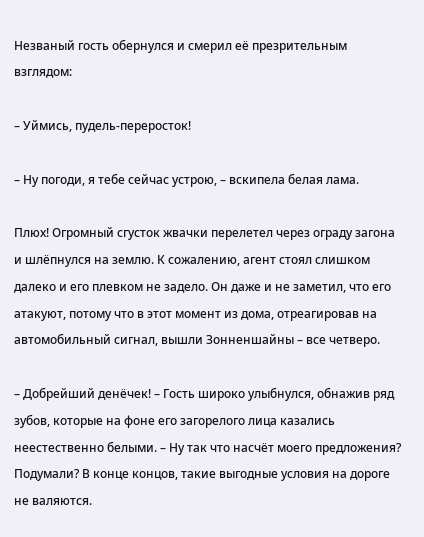Незваный гость обернулся и смерил её презрительным взглядом:

– Уймись, пудель-переросток!

– Ну погоди, я тебе сейчас устрою, – вскипела белая лама.

Плюх! Огромный сгусток жвачки перелетел через ограду загона и шлёпнулся на землю. К сожалению, агент стоял слишком далеко и его плевком не задело. Он даже и не заметил, что его атакуют, потому что в этот момент из дома, отреагировав на автомобильный сигнал, вышли Зонненшайны – все четверо.

– Добрейший денёчек! – Гость широко улыбнулся, обнажив ряд зубов, которые на фоне его загорелого лица казались неестественно белыми. – Ну так что насчёт моего предложения? Подумали? В конце концов, такие выгодные условия на дороге не валяются.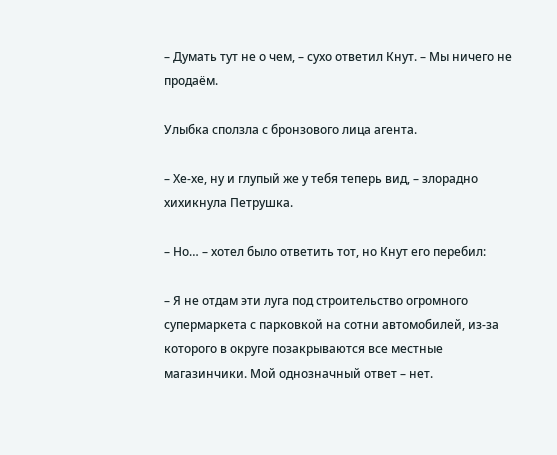– Думать тут не о чем, – сухо ответил Кнут. – Мы ничего не продаём.

Улыбка сползла с бронзового лица агента.

– Хе-хе, ну и глупый же у тебя теперь вид, – злорадно хихикнула Петрушка.

– Но… – хотел было ответить тот, но Кнут его перебил:

– Я не отдам эти луга под строительство огромного супермаркета с парковкой на сотни автомобилей, из-за которого в округе позакрываются все местные магазинчики. Мой однозначный ответ – нет.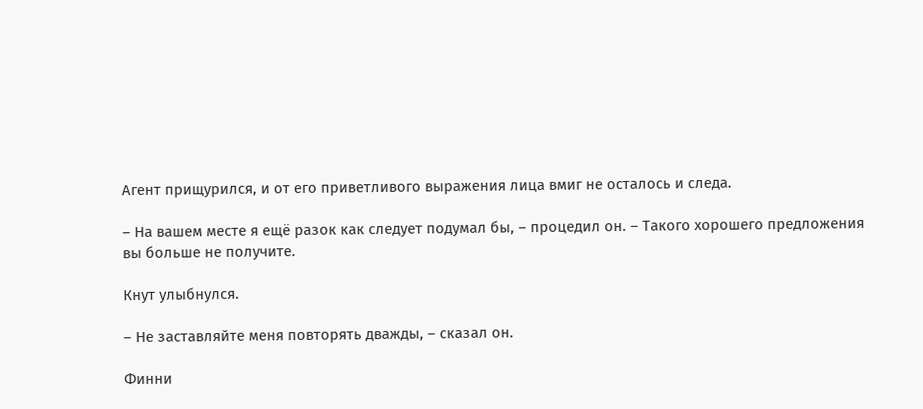Агент прищурился, и от его приветливого выражения лица вмиг не осталось и следа.

– На вашем месте я ещё разок как следует подумал бы, – процедил он. – Такого хорошего предложения вы больше не получите.

Кнут улыбнулся.

– Не заставляйте меня повторять дважды, – сказал он.

Финни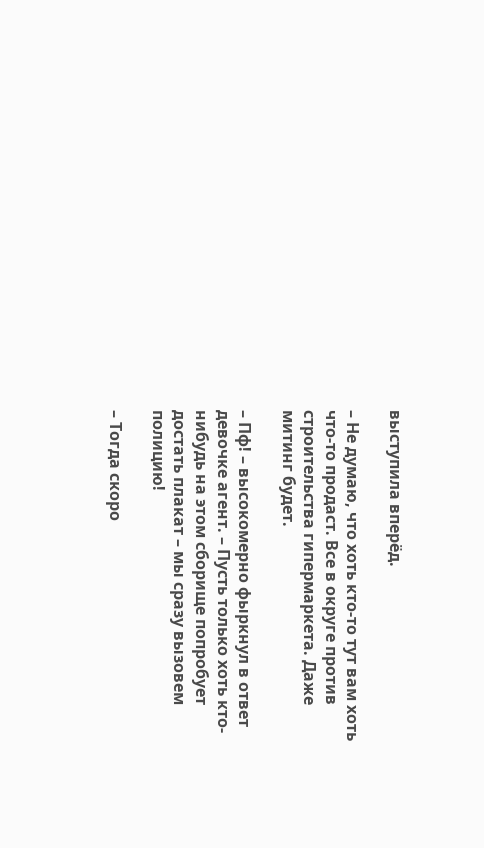выступила вперёд.

– Не думаю, что хоть кто-то тут вам хоть что-то продаст. Все в округе против строительства гипермаркета. Даже митинг будет.

– Пф! – высокомерно фыркнул в ответ девочке агент. – Пусть только хоть кто-нибудь на этом сборище попробует достать плакат – мы сразу вызовем полицию!

– Тогда скоро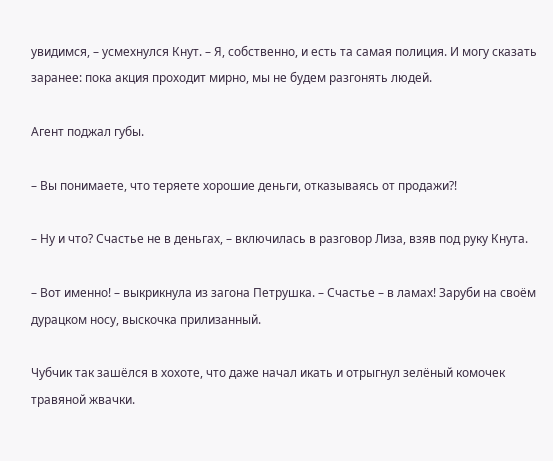увидимся, – усмехнулся Кнут. – Я, собственно, и есть та самая полиция. И могу сказать заранее: пока акция проходит мирно, мы не будем разгонять людей.

Агент поджал губы.

– Вы понимаете, что теряете хорошие деньги, отказываясь от продажи?!

– Ну и что? Счастье не в деньгах, – включилась в разговор Лиза, взяв под руку Кнута.

– Вот именно! – выкрикнула из загона Петрушка. – Счастье – в ламах! Заруби на своём дурацком носу, выскочка прилизанный.

Чубчик так зашёлся в хохоте, что даже начал икать и отрыгнул зелёный комочек травяной жвачки.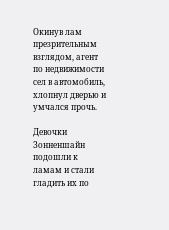Окинув лам презрительным взглядом, агент по недвижимости сел в автомобиль, хлопнул дверью и умчался прочь.

Девочки Зонненшайн подошли к ламам и стали гладить их по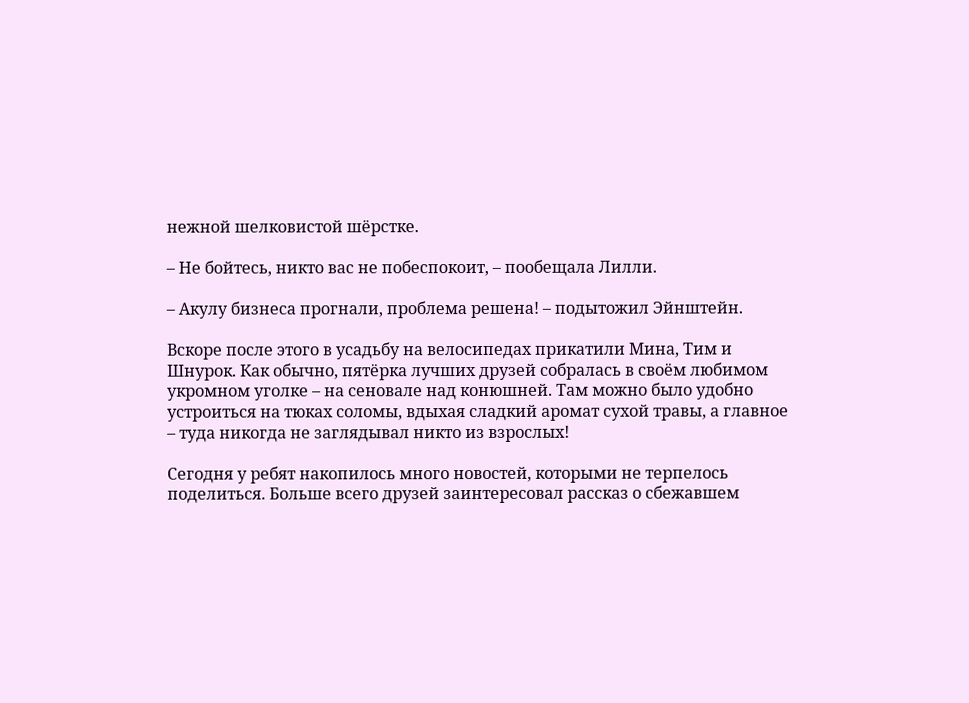нежной шелковистой шёрстке.

– Не бойтесь, никто вас не побеспокоит, – пообещала Лилли.

– Акулу бизнеса прогнали, проблема решена! – подытожил Эйнштейн.

Вскоре после этого в усадьбу на велосипедах прикатили Мина, Тим и Шнурок. Как обычно, пятёрка лучших друзей собралась в своём любимом укромном уголке – на сеновале над конюшней. Там можно было удобно устроиться на тюках соломы, вдыхая сладкий аромат сухой травы, а главное – туда никогда не заглядывал никто из взрослых!

Сегодня у ребят накопилось много новостей, которыми не терпелось поделиться. Больше всего друзей заинтересовал рассказ о сбежавшем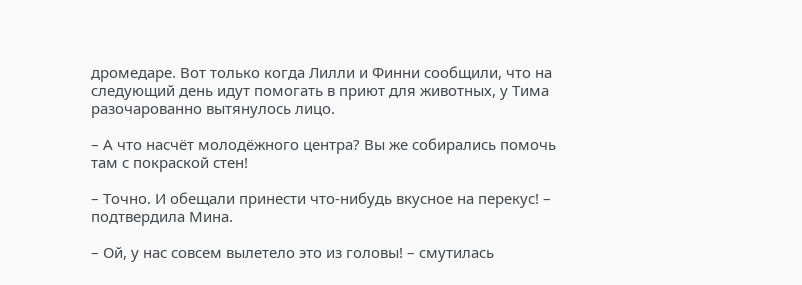дромедаре. Вот только когда Лилли и Финни сообщили, что на следующий день идут помогать в приют для животных, у Тима разочарованно вытянулось лицо.

– А что насчёт молодёжного центра? Вы же собирались помочь там с покраской стен!

– Точно. И обещали принести что-нибудь вкусное на перекус! – подтвердила Мина.

– Ой, у нас совсем вылетело это из головы! – смутилась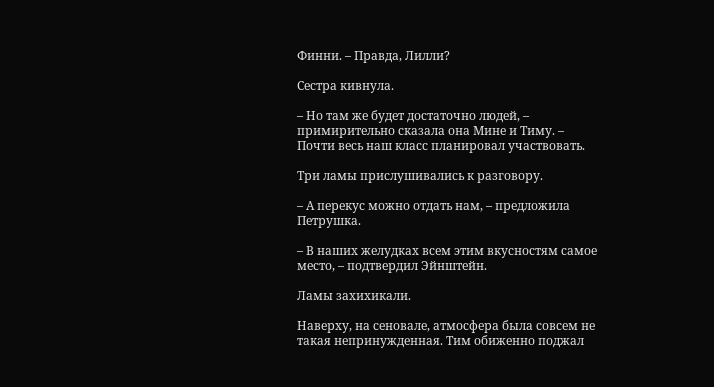Финни. – Правда, Лилли?

Сестра кивнула.

– Но там же будет достаточно людей, – примирительно сказала она Мине и Тиму. – Почти весь наш класс планировал участвовать.

Три ламы прислушивались к разговору.

– А перекус можно отдать нам, – предложила Петрушка.

– В наших желудках всем этим вкусностям самое место, – подтвердил Эйнштейн.

Ламы захихикали.

Наверху, на сеновале, атмосфера была совсем не такая непринужденная. Тим обиженно поджал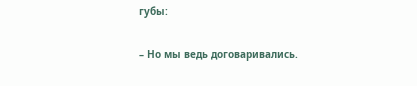губы:

– Но мы ведь договаривались.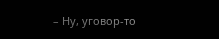– Ну, уговор-то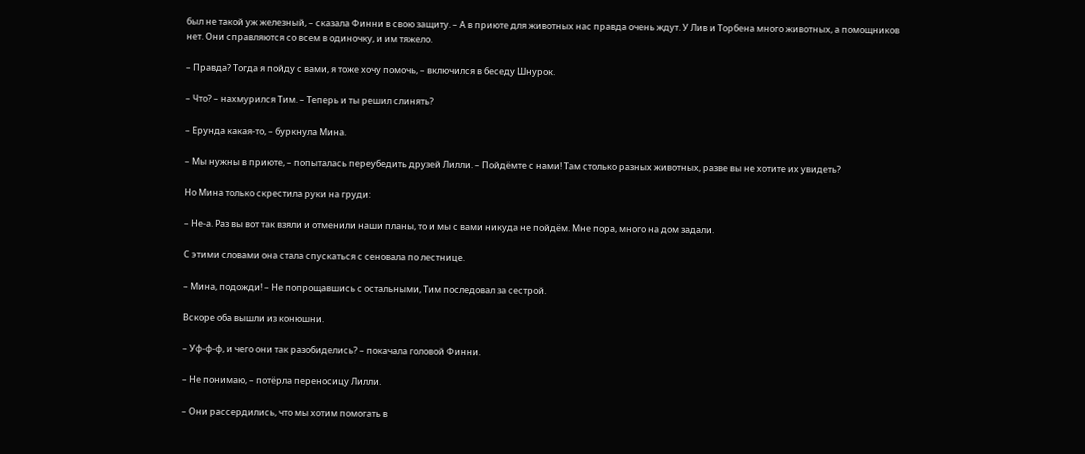был не такой уж железный, – сказала Финни в свою защиту. – А в приюте для животных нас правда очень ждут. У Лив и Торбена много животных, а помощников нет. Они справляются со всем в одиночку, и им тяжело.

– Правда? Тогда я пойду с вами, я тоже хочу помочь, – включился в беседу Шнурок.

– Что? – нахмурился Тим. – Теперь и ты решил слинять?

– Ерунда какая-то, – буркнула Мина.

– Мы нужны в приюте, – попыталась переубедить друзей Лилли. – Пойдёмте с нами! Там столько разных животных, разве вы не хотите их увидеть?

Но Мина только скрестила руки на груди:

– Не-а. Раз вы вот так взяли и отменили наши планы, то и мы с вами никуда не пойдём. Мне пора, много на дом задали.

С этими словами она стала спускаться с сеновала по лестнице.

– Мина, подожди! – Не попрощавшись с остальными, Тим последовал за сестрой.

Вскоре оба вышли из конюшни.

– Уф-ф-ф, и чего они так разобиделись? – покачала головой Финни.

– Не понимаю, – потёрла переносицу Лилли.

– Они рассердились, что мы хотим помогать в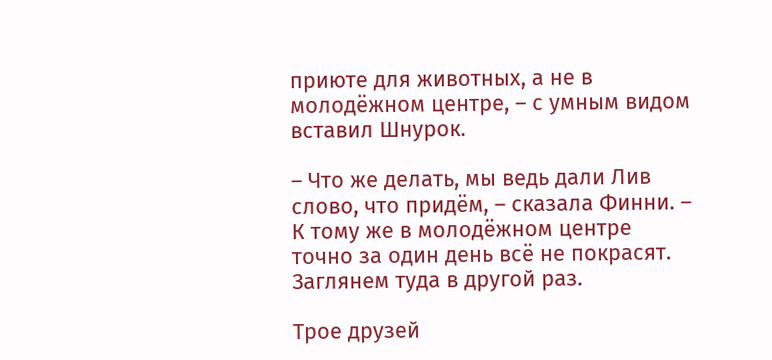приюте для животных, а не в молодёжном центре, – с умным видом вставил Шнурок.

– Что же делать, мы ведь дали Лив слово, что придём, – сказала Финни. – К тому же в молодёжном центре точно за один день всё не покрасят. Заглянем туда в другой раз.

Трое друзей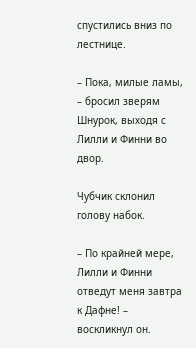спустились вниз по лестнице.

– Пока, милые ламы, – бросил зверям Шнурок, выходя с Лилли и Финни во двор.

Чубчик склонил голову набок.

– По крайней мере, Лилли и Финни отведут меня завтра к Дафне! – воскликнул он.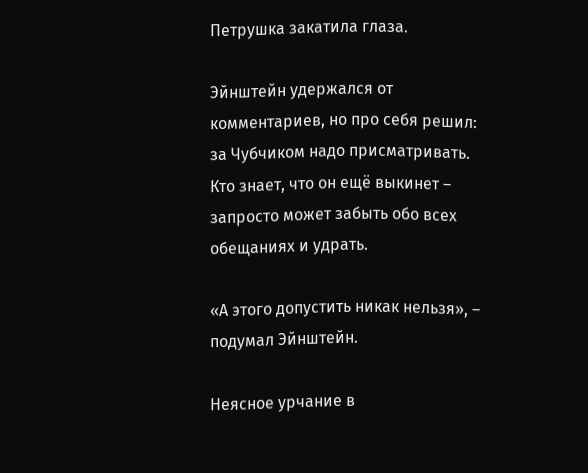Петрушка закатила глаза.

Эйнштейн удержался от комментариев, но про себя решил: за Чубчиком надо присматривать. Кто знает, что он ещё выкинет – запросто может забыть обо всех обещаниях и удрать.

«А этого допустить никак нельзя», – подумал Эйнштейн.

Неясное урчание в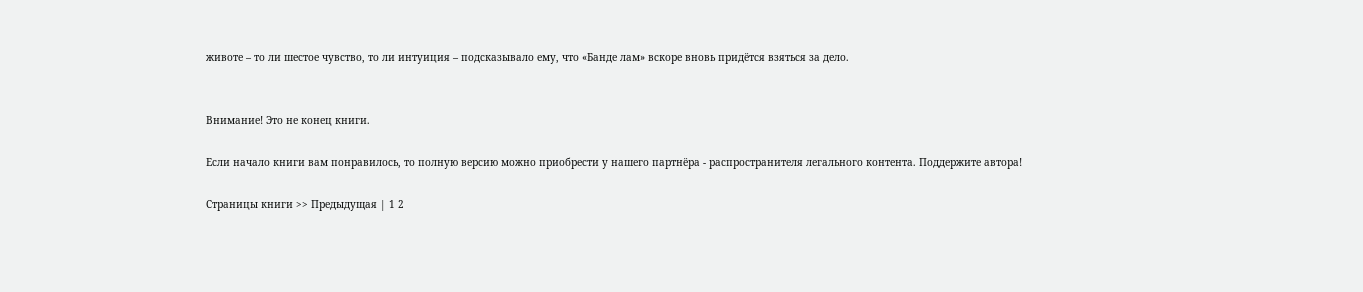животе – то ли шестое чувство, то ли интуиция – подсказывало ему, что «Банде лам» вскоре вновь придётся взяться за дело.


Внимание! Это не конец книги.

Если начало книги вам понравилось, то полную версию можно приобрести у нашего партнёра - распространителя легального контента. Поддержите автора!

Страницы книги >> Предыдущая | 1 2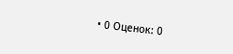• 0 Оценок: 0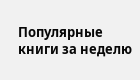Популярные книги за неделю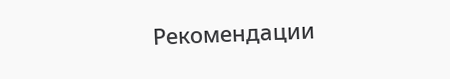Рекомендации